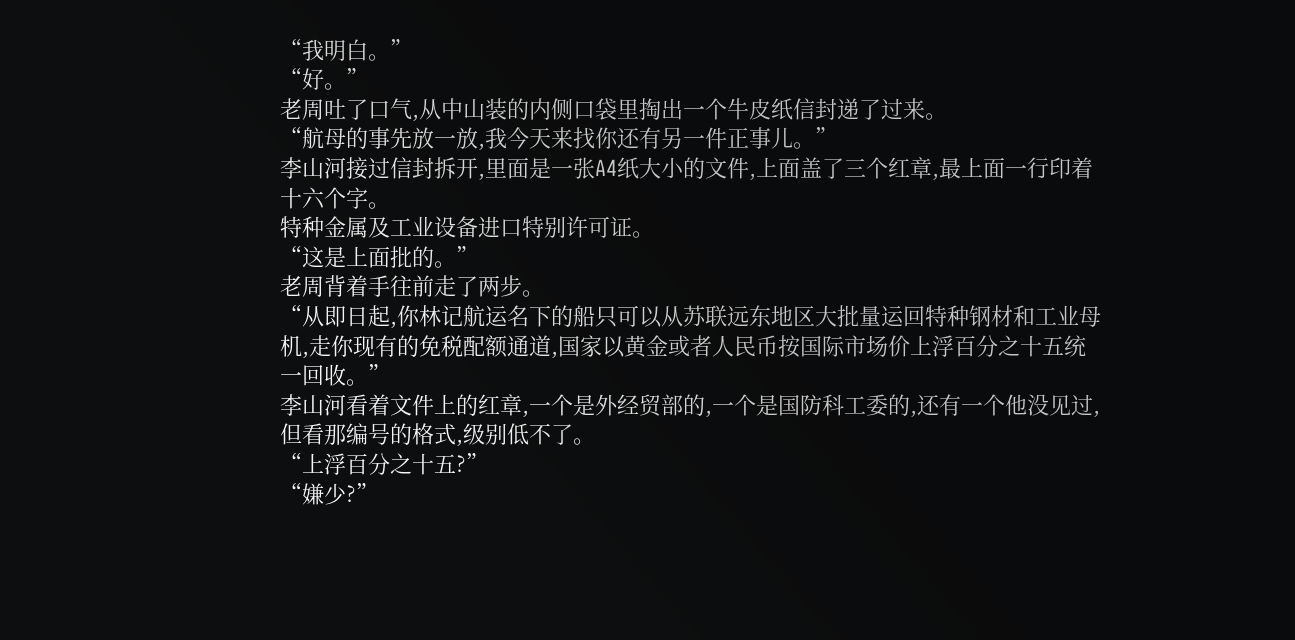“我明白。”
“好。”
老周吐了口气,从中山装的内侧口袋里掏出一个牛皮纸信封递了过来。
“航母的事先放一放,我今天来找你还有另一件正事儿。”
李山河接过信封拆开,里面是一张A4纸大小的文件,上面盖了三个红章,最上面一行印着十六个字。
特种金属及工业设备进口特别许可证。
“这是上面批的。”
老周背着手往前走了两步。
“从即日起,你林记航运名下的船只可以从苏联远东地区大批量运回特种钢材和工业母机,走你现有的免税配额通道,国家以黄金或者人民币按国际市场价上浮百分之十五统一回收。”
李山河看着文件上的红章,一个是外经贸部的,一个是国防科工委的,还有一个他没见过,但看那编号的格式,级别低不了。
“上浮百分之十五?”
“嫌少?”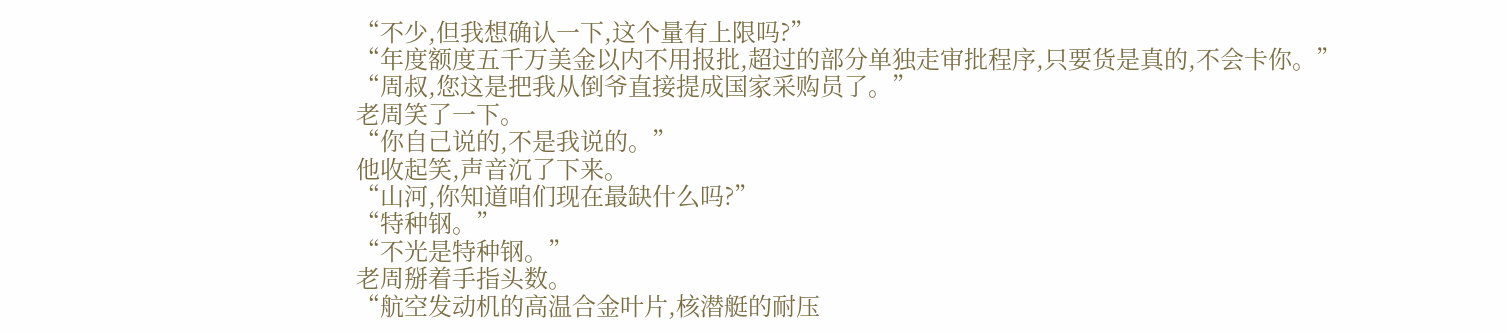“不少,但我想确认一下,这个量有上限吗?”
“年度额度五千万美金以内不用报批,超过的部分单独走审批程序,只要货是真的,不会卡你。”
“周叔,您这是把我从倒爷直接提成国家采购员了。”
老周笑了一下。
“你自己说的,不是我说的。”
他收起笑,声音沉了下来。
“山河,你知道咱们现在最缺什么吗?”
“特种钢。”
“不光是特种钢。”
老周掰着手指头数。
“航空发动机的高温合金叶片,核潜艇的耐压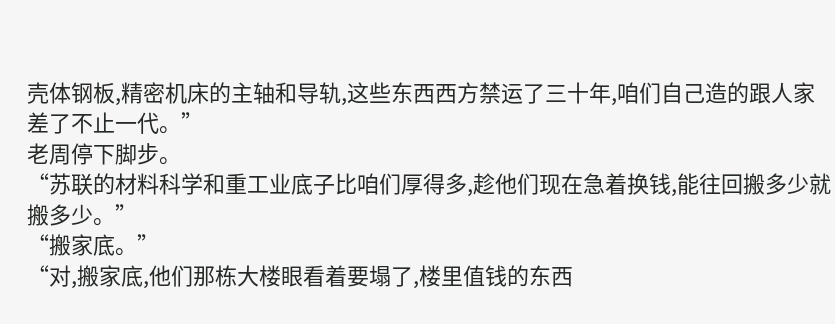壳体钢板,精密机床的主轴和导轨,这些东西西方禁运了三十年,咱们自己造的跟人家差了不止一代。”
老周停下脚步。
“苏联的材料科学和重工业底子比咱们厚得多,趁他们现在急着换钱,能往回搬多少就搬多少。”
“搬家底。”
“对,搬家底,他们那栋大楼眼看着要塌了,楼里值钱的东西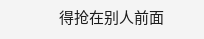得抢在别人前面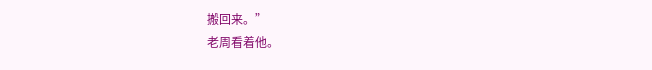搬回来。”
老周看着他。